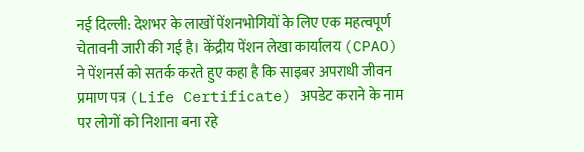नई दिल्ली: देशभर के लाखों पेंशनभोगियों के लिए एक महत्वपूर्ण चेतावनी जारी की गई है। केंद्रीय पेंशन लेखा कार्यालय (CPAO) ने पेंशनर्स को सतर्क करते हुए कहा है कि साइबर अपराधी जीवन प्रमाण पत्र (Life Certificate) अपडेट कराने के नाम पर लोगों को निशाना बना रहे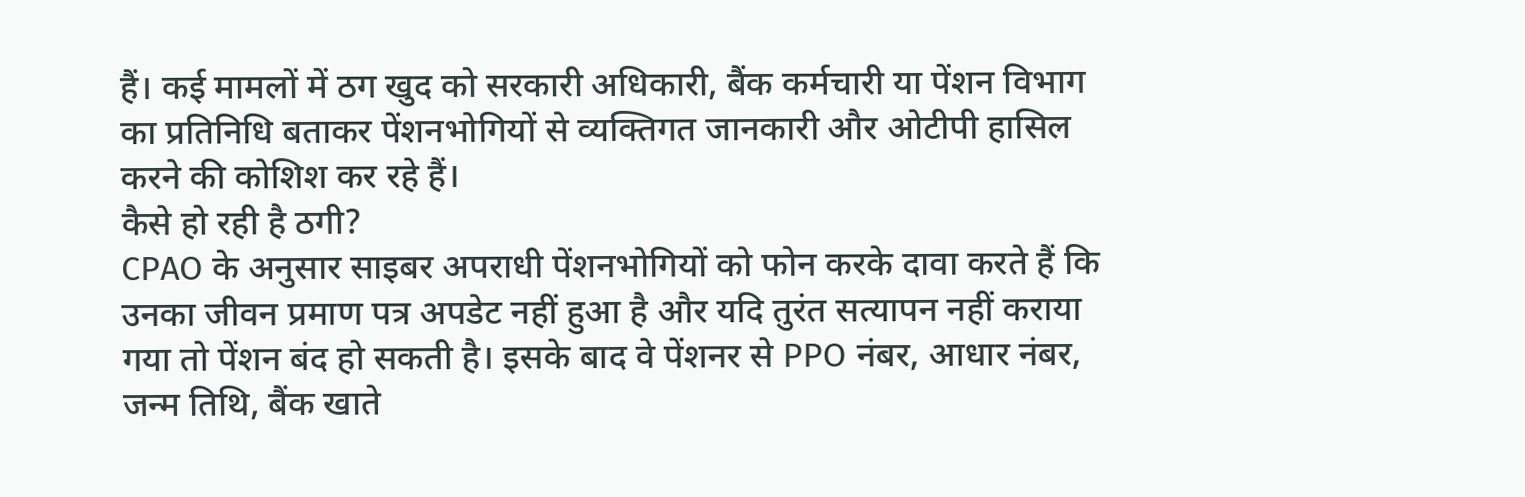हैं। कई मामलों में ठग खुद को सरकारी अधिकारी, बैंक कर्मचारी या पेंशन विभाग का प्रतिनिधि बताकर पेंशनभोगियों से व्यक्तिगत जानकारी और ओटीपी हासिल करने की कोशिश कर रहे हैं।
कैसे हो रही है ठगी?
CPAO के अनुसार साइबर अपराधी पेंशनभोगियों को फोन करके दावा करते हैं कि उनका जीवन प्रमाण पत्र अपडेट नहीं हुआ है और यदि तुरंत सत्यापन नहीं कराया गया तो पेंशन बंद हो सकती है। इसके बाद वे पेंशनर से PPO नंबर, आधार नंबर, जन्म तिथि, बैंक खाते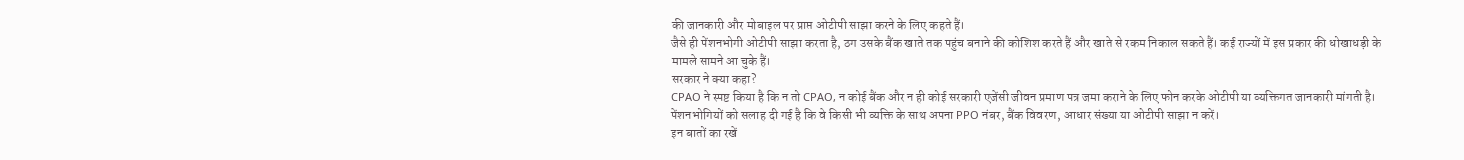की जानकारी और मोबाइल पर प्राप्त ओटीपी साझा करने के लिए कहते हैं।
जैसे ही पेंशनभोगी ओटीपी साझा करता है, ठग उसके बैंक खाते तक पहुंच बनाने की कोशिश करते हैं और खाते से रकम निकाल सकते हैं। कई राज्यों में इस प्रकार की धोखाधड़ी के मामले सामने आ चुके हैं।
सरकार ने क्या कहा?
CPAO ने स्पष्ट किया है कि न तो CPAO, न कोई बैंक और न ही कोई सरकारी एजेंसी जीवन प्रमाण पत्र जमा कराने के लिए फोन करके ओटीपी या व्यक्तिगत जानकारी मांगती है। पेंशनभोगियों को सलाह दी गई है कि वे किसी भी व्यक्ति के साथ अपना PPO नंबर, बैंक विवरण, आधार संख्या या ओटीपी साझा न करें।
इन बातों का रखें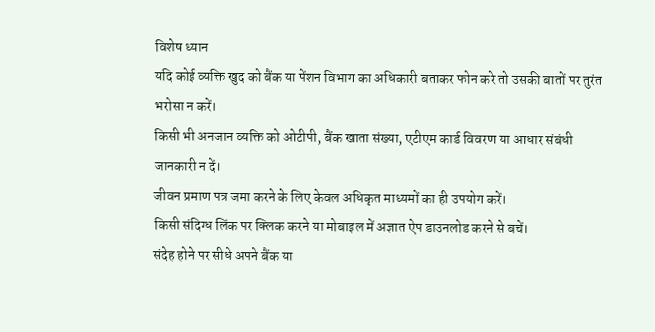विशेष ध्यान
यदि कोई व्यक्ति खुद को बैंक या पेंशन विभाग का अधिकारी बताकर फोन करे तो उसकी बातों पर तुरंत भरोसा न करें।
किसी भी अनजान व्यक्ति को ओटीपी, बैंक खाता संख्या, एटीएम कार्ड विवरण या आधार संबंधी जानकारी न दें।
जीवन प्रमाण पत्र जमा करने के लिए केवल अधिकृत माध्यमों का ही उपयोग करें।
किसी संदिग्ध लिंक पर क्लिक करने या मोबाइल में अज्ञात ऐप डाउनलोड करने से बचें।
संदेह होने पर सीधे अपने बैंक या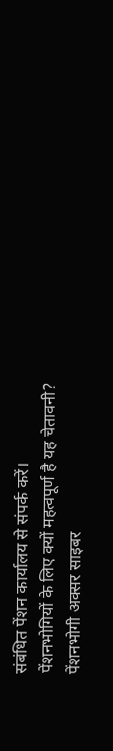संबंधित पेंशन कार्यालय से संपर्क करें।
पेंशनभोगियों के लिए क्यों महत्वपूर्ण है यह चेतावनी?
पेंशनभोगी अक्सर साइबर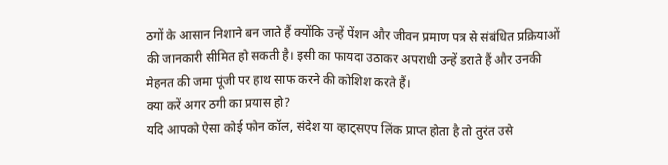ठगों के आसान निशाने बन जाते हैं क्योंकि उन्हें पेंशन और जीवन प्रमाण पत्र से संबंधित प्रक्रियाओं की जानकारी सीमित हो सकती है। इसी का फायदा उठाकर अपराधी उन्हें डराते हैं और उनकी मेहनत की जमा पूंजी पर हाथ साफ करने की कोशिश करते हैं।
क्या करें अगर ठगी का प्रयास हो?
यदि आपको ऐसा कोई फोन कॉल, संदेश या व्हाट्सएप लिंक प्राप्त होता है तो तुरंत उसे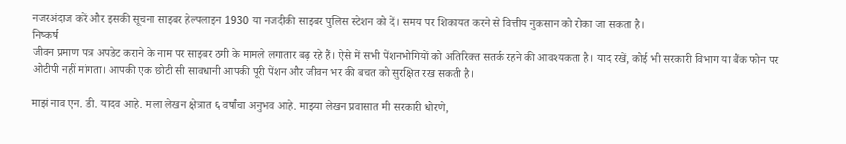नजरअंदाज करें और इसकी सूचना साइबर हेल्पलाइन 1930 या नजदीकी साइबर पुलिस स्टेशन को दें। समय पर शिकायत करने से वित्तीय नुकसान को रोका जा सकता है।
निष्कर्ष
जीवन प्रमाण पत्र अपडेट कराने के नाम पर साइबर ठगी के मामले लगातार बढ़ रहे हैं। ऐसे में सभी पेंशनभोगियों को अतिरिक्त सतर्क रहने की आवश्यकता है। याद रखें, कोई भी सरकारी विभाग या बैंक फोन पर ओटीपी नहीं मांगता। आपकी एक छोटी सी सावधानी आपकी पूरी पेंशन और जीवन भर की बचत को सुरक्षित रख सकती है।

माझं नाव एन. डी. यादव आहे. मला लेखन क्षेत्रात ६ वर्षांचा अनुभव आहे. माझ्या लेखन प्रवासात मी सरकारी धोरणे,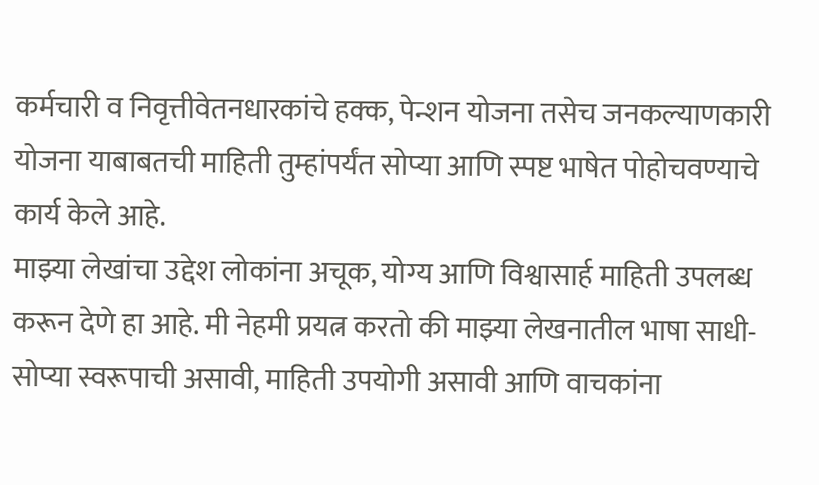कर्मचारी व निवृत्तीवेतनधारकांचे हक्क, पेन्शन योजना तसेच जनकल्याणकारी योजना याबाबतची माहिती तुम्हांपर्यंत सोप्या आणि स्पष्ट भाषेत पोहोचवण्याचे कार्य केले आहे.
माझ्या लेखांचा उद्देश लोकांना अचूक, योग्य आणि विश्वासार्ह माहिती उपलब्ध करून देणे हा आहे. मी नेहमी प्रयत्न करतो की माझ्या लेखनातील भाषा साधी-सोप्या स्वरूपाची असावी, माहिती उपयोगी असावी आणि वाचकांना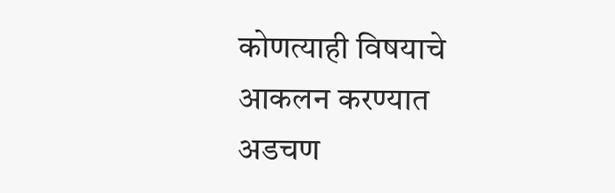कोणत्याही विषयाचे आकलन करण्यात अडचण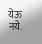येऊ नये.